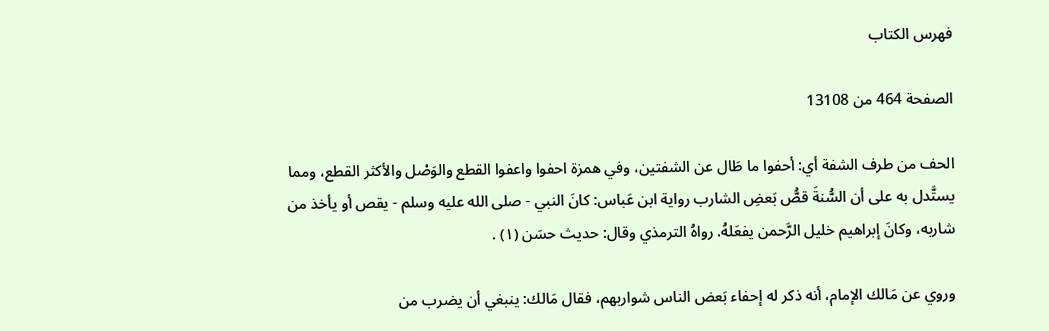فهرس الكتاب

الصفحة 464 من 13108

الحف من طرف الشفة أي: أحفوا ما طَال عن الشفتين، وفي همزة احفوا واعفوا القطع والوَصْل والأكثر القطع، ومما يستَّدل به على أن السُّنةَ قصُّ بَعضِ الشارب رواية ابن عَباس: كانَ النبي - صلى الله عليه وسلم - يقص أو يأخذ من شاربه، وكانَ إبراهيم خليل الرَّحمن يفعَلهُ. رواهُ الترمذي وقال: حديث حسَن (١) .

وروي عن مَالك الإمام، أنه ذكر له إحفاء بَعض الناس شواربهم، فقال مَالك: ينبغي أن يضرب من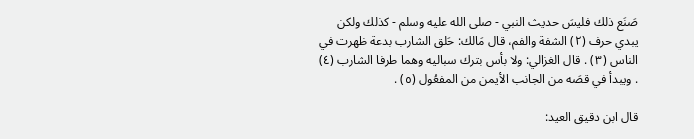صَنَع ذلك فليسَ حديث النبي - صلى الله عليه وسلم - كذلك ولكن يبدي حرف (٢) الشفة والفم، قال مَالك: حَلق الشارب بدعة ظهرت في الناس (٣) . قال الغزالي: ولا بأس بترك سباليه وهما طرفا الشارب (٤) . ويبدأ في قصَه من الجانب الأيمن من المفعُول (٥) .

قال ابن دقيق العيد: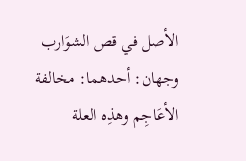الأصل في قص الشوَارب وجهان: أحدهما: مخالفة الأعَاجِم وهذِه العلة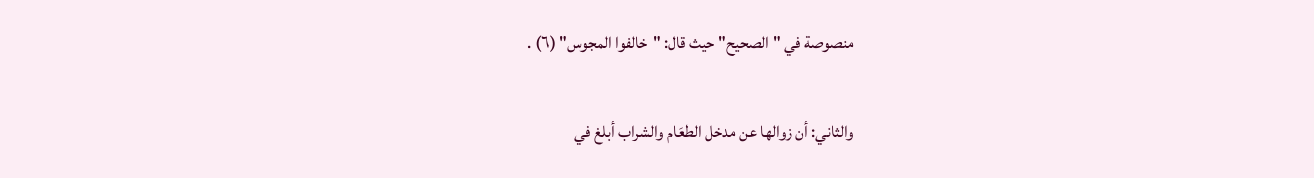منصوصة في "الصحيح" حيث قال: "خالفوا المجوس" (٦) .

والثاني: أن زوالها عن مدخل الطعَام والشراب أبلغ في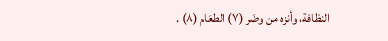النظافة، وأنزه من وضَر (٧) الطعَام (٨) .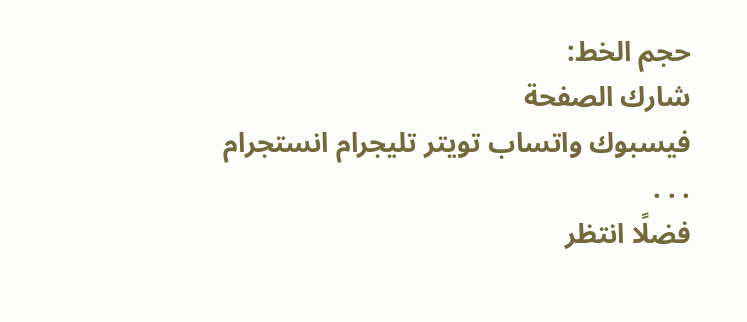حجم الخط:
شارك الصفحة
فيسبوك واتساب تويتر تليجرام انستجرام
. . .
فضلًا انتظر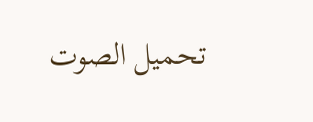تحميل الصوت